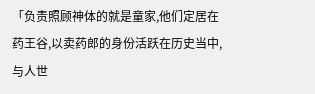「负责照顾神体的就是童家,他们定居在药王谷,以卖药郎的身份活跃在历史当中,与人世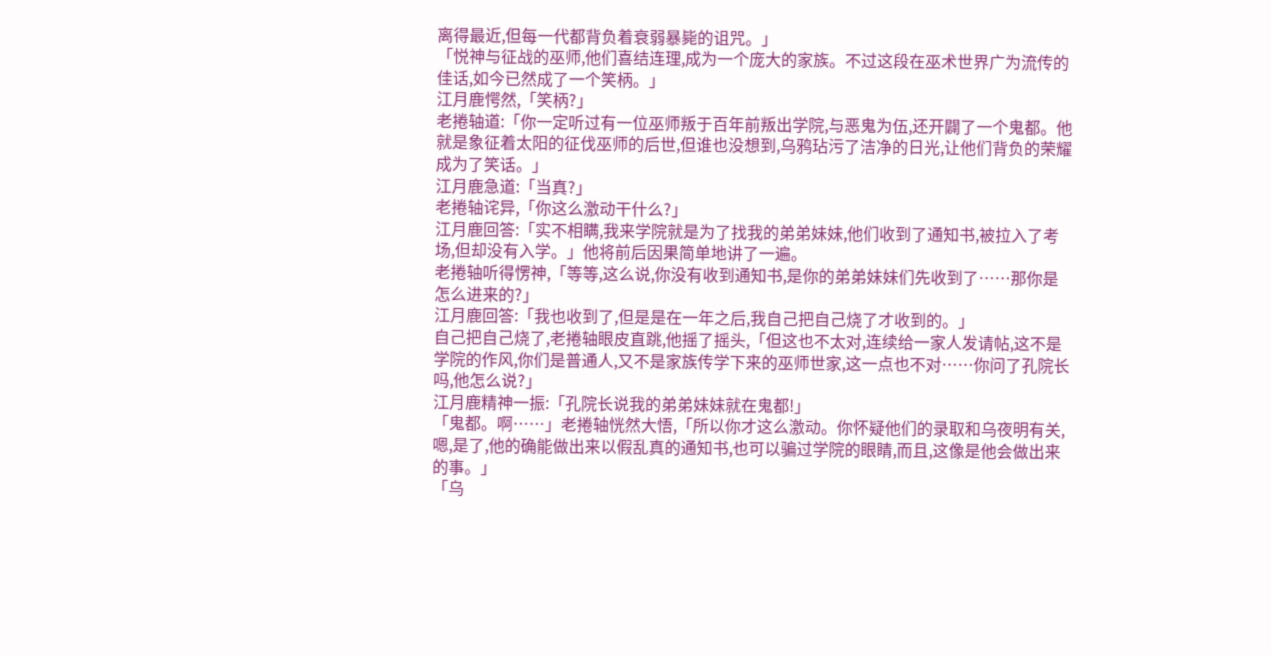离得最近,但每一代都背负着衰弱暴毙的诅咒。」
「悦神与征战的巫师,他们喜结连理,成为一个庞大的家族。不过这段在巫术世界广为流传的佳话,如今已然成了一个笑柄。」
江月鹿愕然,「笑柄?」
老捲轴道:「你一定听过有一位巫师叛于百年前叛出学院,与恶鬼为伍,还开闢了一个鬼都。他就是象征着太阳的征伐巫师的后世,但谁也没想到,乌鸦玷污了洁净的日光,让他们背负的荣耀成为了笑话。」
江月鹿急道:「当真?」
老捲轴诧异,「你这么激动干什么?」
江月鹿回答:「实不相瞒,我来学院就是为了找我的弟弟妹妹,他们收到了通知书,被拉入了考场,但却没有入学。」他将前后因果简单地讲了一遍。
老捲轴听得愣神,「等等,这么说,你没有收到通知书,是你的弟弟妹妹们先收到了……那你是怎么进来的?」
江月鹿回答:「我也收到了,但是是在一年之后,我自己把自己烧了才收到的。」
自己把自己烧了,老捲轴眼皮直跳,他摇了摇头,「但这也不太对,连续给一家人发请帖,这不是学院的作风,你们是普通人,又不是家族传学下来的巫师世家,这一点也不对……你问了孔院长吗,他怎么说?」
江月鹿精神一振:「孔院长说我的弟弟妹妹就在鬼都!」
「鬼都。啊……」老捲轴恍然大悟,「所以你才这么激动。你怀疑他们的录取和乌夜明有关,嗯,是了,他的确能做出来以假乱真的通知书,也可以骗过学院的眼睛,而且,这像是他会做出来的事。」
「乌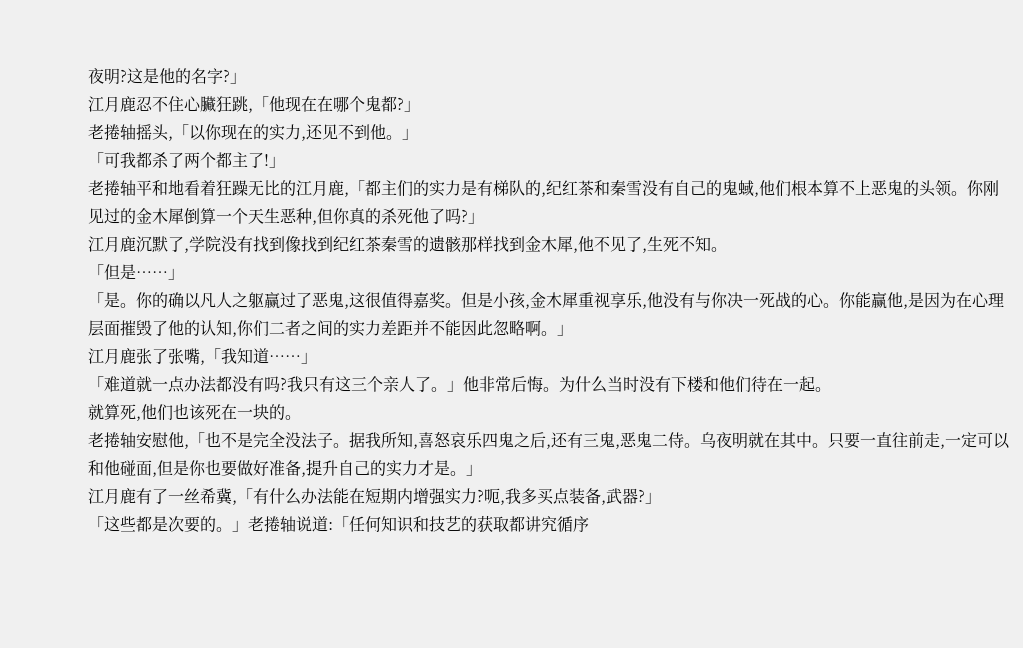夜明?这是他的名字?」
江月鹿忍不住心臟狂跳,「他现在在哪个鬼都?」
老捲轴摇头,「以你现在的实力,还见不到他。」
「可我都杀了两个都主了!」
老捲轴平和地看着狂躁无比的江月鹿,「都主们的实力是有梯队的,纪红茶和秦雪没有自己的鬼蜮,他们根本算不上恶鬼的头领。你刚见过的金木犀倒算一个天生恶种,但你真的杀死他了吗?」
江月鹿沉默了,学院没有找到像找到纪红茶秦雪的遗骸那样找到金木犀,他不见了,生死不知。
「但是……」
「是。你的确以凡人之躯赢过了恶鬼,这很值得嘉奖。但是小孩,金木犀重视享乐,他没有与你决一死战的心。你能赢他,是因为在心理层面摧毁了他的认知,你们二者之间的实力差距并不能因此忽略啊。」
江月鹿张了张嘴,「我知道……」
「难道就一点办法都没有吗?我只有这三个亲人了。」他非常后悔。为什么当时没有下楼和他们待在一起。
就算死,他们也该死在一块的。
老捲轴安慰他,「也不是完全没法子。据我所知,喜怒哀乐四鬼之后,还有三鬼,恶鬼二侍。乌夜明就在其中。只要一直往前走,一定可以和他碰面,但是你也要做好准备,提升自己的实力才是。」
江月鹿有了一丝希冀,「有什么办法能在短期内增强实力?呃,我多买点装备,武器?」
「这些都是次要的。」老捲轴说道:「任何知识和技艺的获取都讲究循序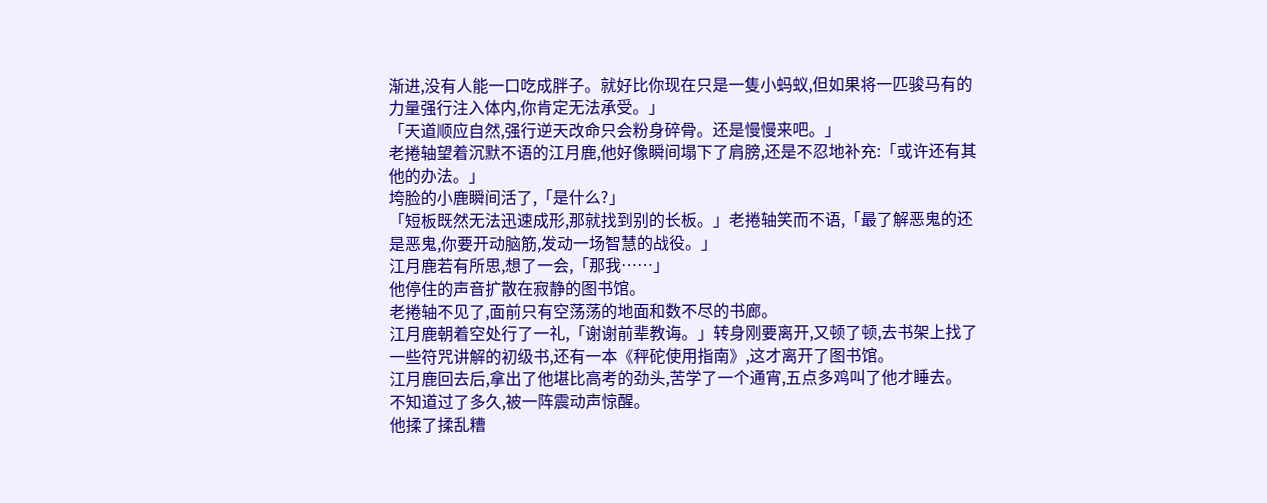渐进,没有人能一口吃成胖子。就好比你现在只是一隻小蚂蚁,但如果将一匹骏马有的力量强行注入体内,你肯定无法承受。」
「天道顺应自然,强行逆天改命只会粉身碎骨。还是慢慢来吧。」
老捲轴望着沉默不语的江月鹿,他好像瞬间塌下了肩膀,还是不忍地补充:「或许还有其他的办法。」
垮脸的小鹿瞬间活了,「是什么?」
「短板既然无法迅速成形,那就找到别的长板。」老捲轴笑而不语,「最了解恶鬼的还是恶鬼,你要开动脑筋,发动一场智慧的战役。」
江月鹿若有所思,想了一会,「那我……」
他停住的声音扩散在寂静的图书馆。
老捲轴不见了,面前只有空荡荡的地面和数不尽的书廊。
江月鹿朝着空处行了一礼,「谢谢前辈教诲。」转身刚要离开,又顿了顿,去书架上找了一些符咒讲解的初级书,还有一本《秤砣使用指南》,这才离开了图书馆。
江月鹿回去后,拿出了他堪比高考的劲头,苦学了一个通宵,五点多鸡叫了他才睡去。
不知道过了多久,被一阵震动声惊醒。
他揉了揉乱糟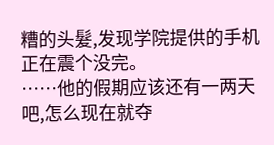糟的头髮,发现学院提供的手机正在震个没完。
……他的假期应该还有一两天吧,怎么现在就夺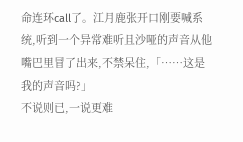命连环call了。江月鹿张开口刚要喊系统,听到一个异常难听且沙哑的声音从他嘴巴里冒了出来,不禁呆住,「……这是我的声音吗?」
不说则已,一说更难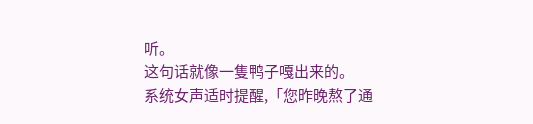听。
这句话就像一隻鸭子嘎出来的。
系统女声适时提醒,「您昨晚熬了通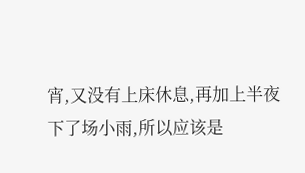宵,又没有上床休息,再加上半夜下了场小雨,所以应该是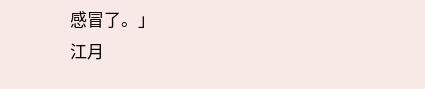感冒了。」
江月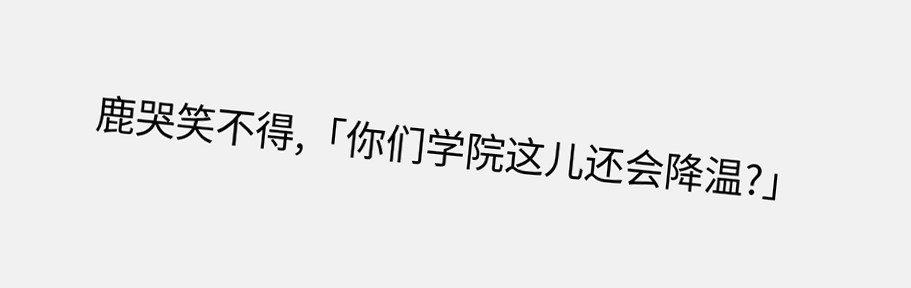鹿哭笑不得,「你们学院这儿还会降温?」